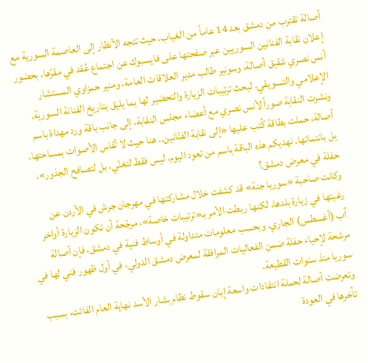أصالة تقترب من دمشق بعد 14 عاماً من الغياب، حيث تتجه الأنظار إلى العاصمة السورية مع إعلان نقابة الفنانين السوريين عبر صفحتها على فايسبوك عن اجتماع عُقد في مقرّها، بحضور أنس نصري شقيق أصالة، وسونير طالب مدير العلاقات العامة، ومنير حمزاوي المستشار الإعلامي والتسويقي، لبحث ترتيبات الزيارة والتحضير لها بما يليق بتاريخ الفنانة السورية.
ونشرت النقابة صوراً لأنس نصري مع أعضاء مجلس النقابة، إلى جانب باقة ورد مهداة باسم أصالة، حملت بطاقة كُتب عليها «إلى نقابة الفنّانين.. هنا حيث لا تُقاس الأصوات بمساحتها، بل بانتمائها. نهديكم هذه الباقة باسم من تعود اليوم، ليس فقط لتغنّي، بل لتصافح الجذور».
حفلة في معرض دمشق؟
وكانت صاحبة «سوريا جنة» قد كشفت خلال مشاركتها في مهرجان جرش في الأردن عن رغبتها في زيارة بلدها، لكنها ربطت الأمر بـ«ترتيبات خاصة»، مرجّحة أن تكون الزيارة أواخر آب (أغسطس) الجاري. وبحسب معلومات متداولة في أوساط فنية في دمشق، فإن أصالة مرشحة لإحياء حفلة ضمن الفعاليات المرافقة لمعرض دمشق الدولي، في أول ظهور فني لها في سوريا منذ سنوات القطيعة.
وتعرضت أصالة لحملة انتقادات واسعة إبان سقوط نظام بشار الأسد نهاية العام الفائت، بسبب تأخرها في العودة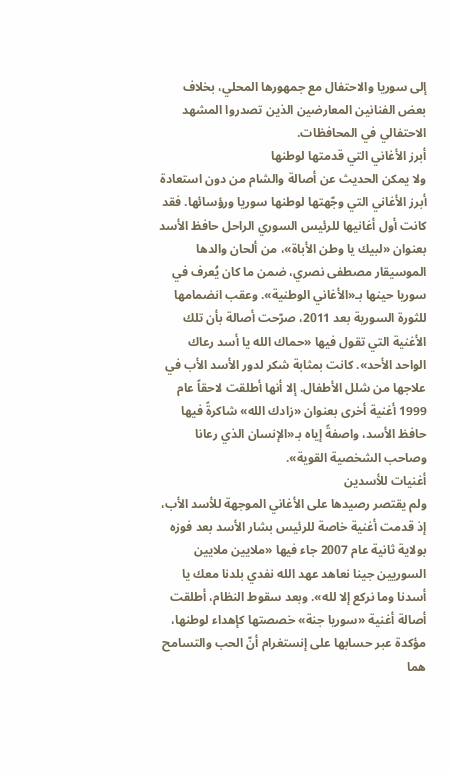إلى سوريا والاحتفال مع جمهورها المحلي، بخلاف بعض الفنانين المعارضين الذين تصدروا المشهد الاحتفالي في المحافظات.
أبرز الأغاني التي قدمتها لوطنها
ولا يمكن الحديث عن أصالة والشام من دون استعادة أبرز الأغاني التي وجّهتها لوطنها سوريا ورؤسائها. فقد كانت أول أغانيها للرئيس السوري الراحل حافظ الأسد بعنوان «لبيك يا وطن الأباة»، من ألحان والدها الموسيقار مصطفى نصري، ضمن ما كان يُعرف في سوريا حينها بـ«الأغاني الوطنية». وعقب انضمامها للثورة السورية بعد 2011، صرّحت أصالة بأن تلك الأغنية التي تقول فيها «حماك الله يا أسد رعاك الواحد الأحد». كانت بمثابة شكر لدور الأسد الأب في علاجها من شلل الأطفال. إلا أنها أطلقت لاحقاً عام 1999 أغنية أخرى بعنوان «زادك الله» شاكرةً فيها حافظ الأسد، واصفةً إياه بـ«الإنسان الذي رعانا وصاحب الشخصية القوية».
أغنيات للأسدين
ولم يقتصر رصيدها على الأغاني الموجهة للأسد الأب، إذ قدمت أغنية خاصة للرئيس بشار الأسد بعد فوزه بولاية ثانية عام 2007 جاء فيها «ملايين ملايين السوريين جينا نعاهد عهد الله نفدي بلدنا معك يا أسدنا وما نركع إلا لله». وبعد سقوط النظام، أطلقت أصالة أغنية «سوريا جنة» خصصتها كإهداء لوطنها، مؤكدة عبر حسابها على إنستغرام أنّ الحب والتسامح هما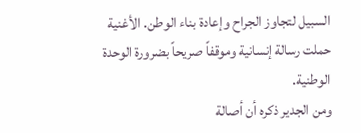السبيل لتجاوز الجراح وإعادة بناء الوطن. الأغنية حملت رسالة إنسانية وموقفاً صريحاً بضرورة الوحدة الوطنية.
ومن الجدير ذكره أن أصالة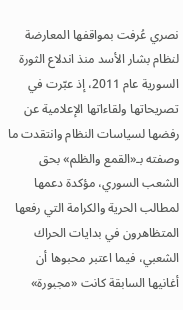نصري عُرفت بمواقفها المعارضة لنظام بشار الأسد منذ اندلاع الثورة السورية عام 2011، إذ عبّرت في تصريحاتها ولقاءاتها الإعلامية عن رفضها لسياسات النظام وانتقدت ما وصفته بـ«القمع والظلم» بحق الشعب السوري، مؤكدة دعمها لمطالب الحرية والكرامة التي رفعها المتظاهرون في بدايات الحراك الشعبي، فيما اعتبر محبوها أن أغانيها السابقة كانت «مجبورة»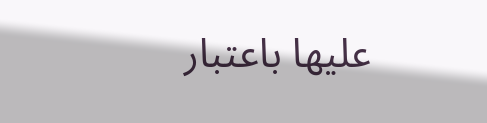عليها باعتبار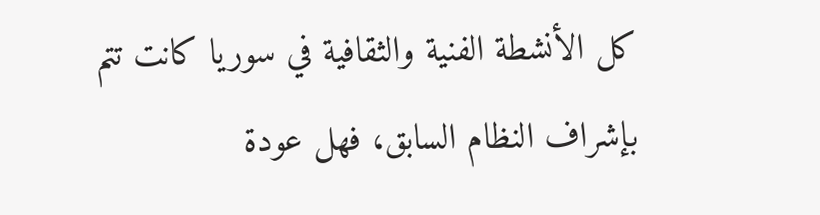كل الأنشطة الفنية والثقافية في سوريا كانت تتم بإشراف النظام السابق، فهل عودة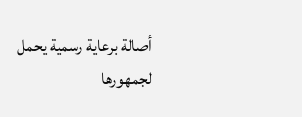أصالة برعاية رسمية يحمل لجمهورها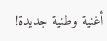أغنية وطنية جديدة!